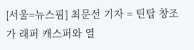[서울=뉴스핌] 최문선 기자 = 틴탑 창조가 래퍼 캐스퍼와 열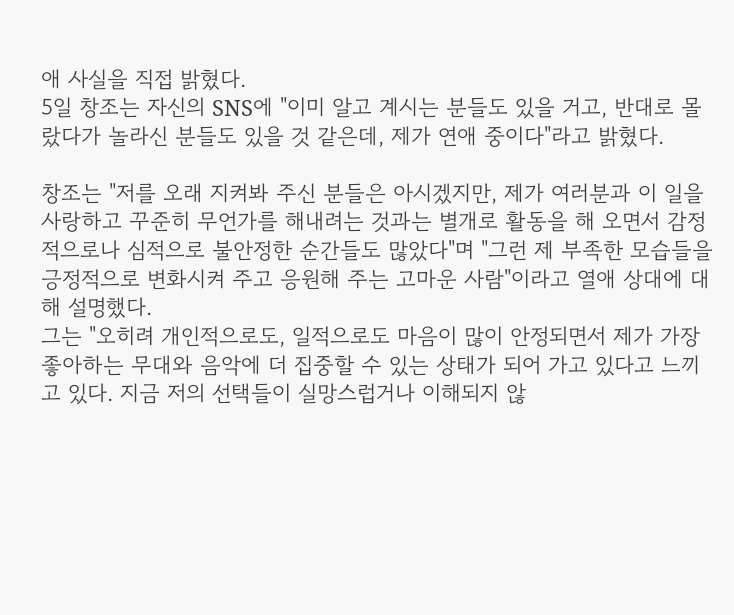애 사실을 직접 밝혔다.
5일 창조는 자신의 SNS에 "이미 알고 계시는 분들도 있을 거고, 반대로 몰랐다가 놀라신 분들도 있을 것 같은데, 제가 연애 중이다"라고 밝혔다.

창조는 "저를 오래 지켜봐 주신 분들은 아시겠지만, 제가 여러분과 이 일을 사랑하고 꾸준히 무언가를 해내려는 것과는 별개로 활동을 해 오면서 감정적으로나 심적으로 불안정한 순간들도 많았다"며 "그런 제 부족한 모습들을 긍정적으로 변화시켜 주고 응원해 주는 고마운 사람"이라고 열애 상대에 대해 설명했다.
그는 "오히려 개인적으로도, 일적으로도 마음이 많이 안정되면서 제가 가장 좋아하는 무대와 음악에 더 집중할 수 있는 상태가 되어 가고 있다고 느끼고 있다. 지금 저의 선택들이 실망스럽거나 이해되지 않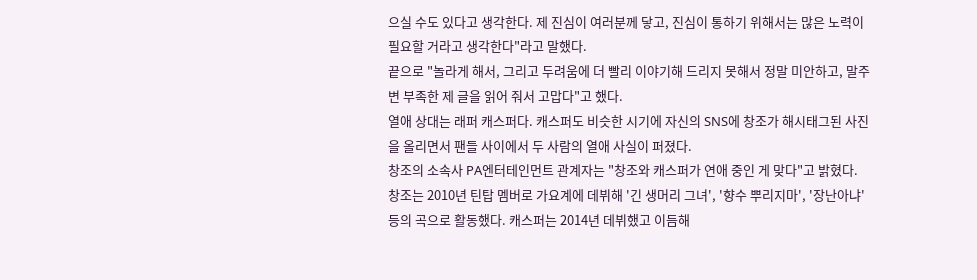으실 수도 있다고 생각한다. 제 진심이 여러분께 닿고, 진심이 통하기 위해서는 많은 노력이 필요할 거라고 생각한다"라고 말했다.
끝으로 "놀라게 해서, 그리고 두려움에 더 빨리 이야기해 드리지 못해서 정말 미안하고, 말주변 부족한 제 글을 읽어 줘서 고맙다"고 했다.
열애 상대는 래퍼 캐스퍼다. 캐스퍼도 비슷한 시기에 자신의 SNS에 창조가 해시태그된 사진을 올리면서 팬들 사이에서 두 사람의 열애 사실이 퍼졌다.
창조의 소속사 PA엔터테인먼트 관계자는 "창조와 캐스퍼가 연애 중인 게 맞다"고 밝혔다.
창조는 2010년 틴탑 멤버로 가요계에 데뷔해 '긴 생머리 그녀', '향수 뿌리지마', '장난아냐' 등의 곡으로 활동했다. 캐스퍼는 2014년 데뷔했고 이듬해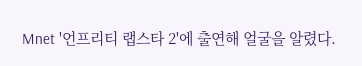Mnet '언프리티 랩스타 2'에 출연해 얼굴을 알렸다.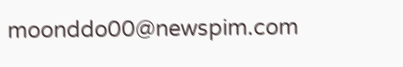moonddo00@newspim.com